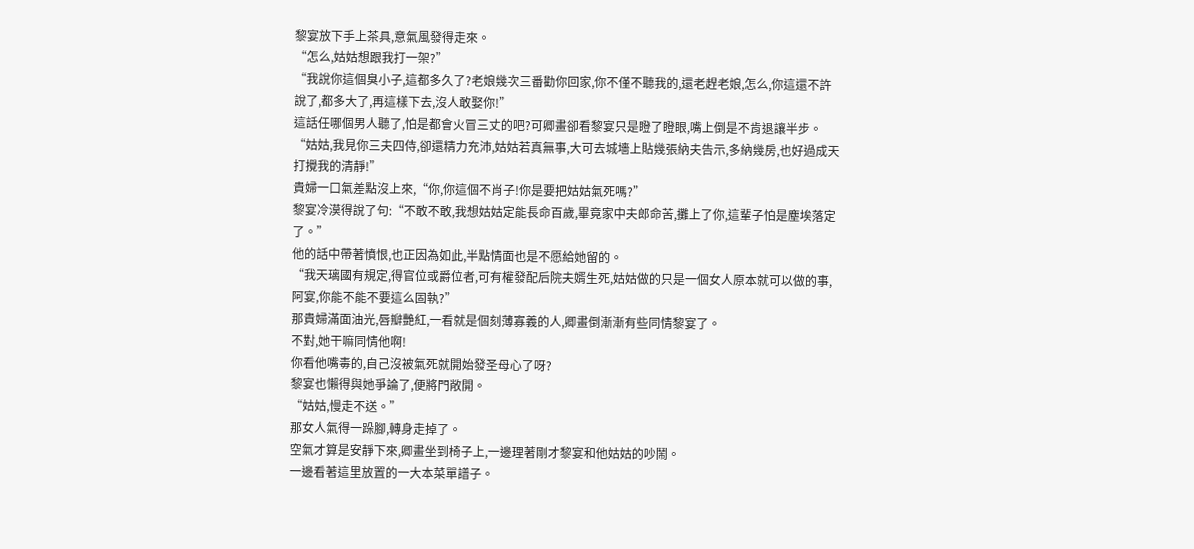黎宴放下手上茶具,意氣風發得走來。
“怎么,姑姑想跟我打一架?”
“我說你這個臭小子,這都多久了?老娘幾次三番勸你回家,你不僅不聽我的,還老趕老娘,怎么,你這還不許說了,都多大了,再這樣下去,沒人敢娶你!”
這話任哪個男人聽了,怕是都會火冒三丈的吧?可卿畫卻看黎宴只是瞪了瞪眼,嘴上倒是不肯退讓半步。
“姑姑,我見你三夫四侍,卻還精力充沛,姑姑若真無事,大可去城墻上貼幾張納夫告示,多納幾房,也好過成天打攪我的清靜!”
貴婦一口氣差點沒上來,“你,你這個不肖子!你是要把姑姑氣死嗎?”
黎宴冷漠得說了句:“不敢不敢,我想姑姑定能長命百歲,畢竟家中夫郎命苦,攤上了你,這輩子怕是塵埃落定了。”
他的話中帶著憤恨,也正因為如此,半點情面也是不愿給她留的。
“我天璃國有規定,得官位或爵位者,可有權發配后院夫婿生死,姑姑做的只是一個女人原本就可以做的事,阿宴,你能不能不要這么固執?”
那貴婦滿面油光,唇瓣艷紅,一看就是個刻薄寡義的人,卿畫倒漸漸有些同情黎宴了。
不對,她干嘛同情他啊!
你看他嘴毒的,自己沒被氣死就開始發圣母心了呀?
黎宴也懶得與她爭論了,便將門敞開。
“姑姑,慢走不送。”
那女人氣得一跺腳,轉身走掉了。
空氣才算是安靜下來,卿畫坐到椅子上,一邊理著剛才黎宴和他姑姑的吵鬧。
一邊看著這里放置的一大本菜單譜子。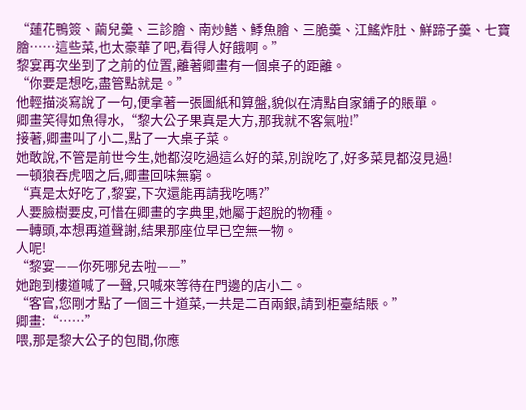“蓮花鴨簽、繭兒羹、三診膾、南炒鱔、鯚魚膾、三脆羹、江鰩炸肚、鮮蹄子羹、七寶膾……這些菜,也太豪華了吧,看得人好餓啊。”
黎宴再次坐到了之前的位置,離著卿畫有一個桌子的距離。
“你要是想吃,盡管點就是。”
他輕描淡寫說了一句,便拿著一張圖紙和算盤,貌似在清點自家鋪子的賬單。
卿畫笑得如魚得水,“黎大公子果真是大方,那我就不客氣啦!”
接著,卿畫叫了小二,點了一大桌子菜。
她敢說,不管是前世今生,她都沒吃過這么好的菜,別說吃了,好多菜見都沒見過!
一頓狼吞虎咽之后,卿畫回味無窮。
“真是太好吃了,黎宴,下次還能再請我吃嗎?”
人要臉樹要皮,可惜在卿畫的字典里,她屬于超脫的物種。
一轉頭,本想再道聲謝,結果那座位早已空無一物。
人呢!
“黎宴——你死哪兒去啦——”
她跑到樓道喊了一聲,只喊來等待在門邊的店小二。
“客官,您剛才點了一個三十道菜,一共是二百兩銀,請到柜臺結賬。”
卿畫:“……”
喂,那是黎大公子的包間,你應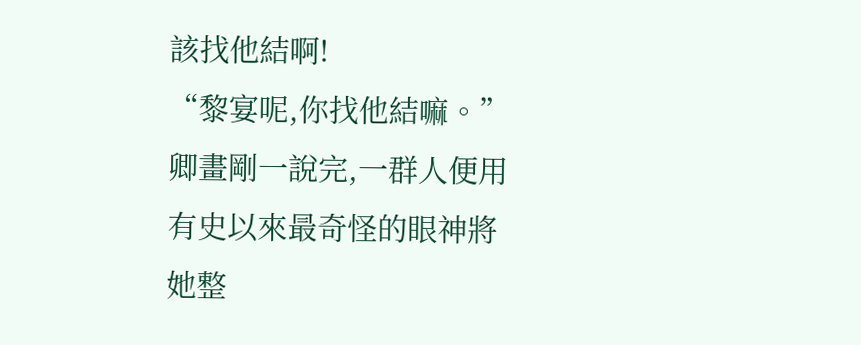該找他結啊!
“黎宴呢,你找他結嘛。”
卿畫剛一說完,一群人便用有史以來最奇怪的眼神將她整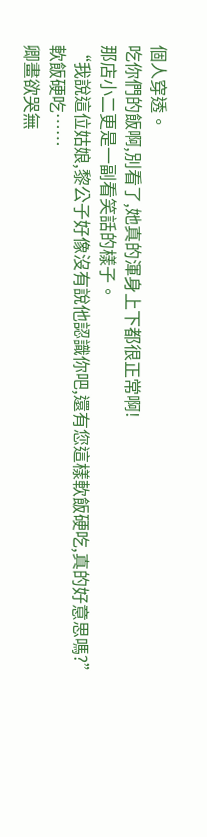個人穿透。
吃你們的飯啊,別看了,她真的渾身上下都很正常啊!
那店小二更是一副看笑話的樣子。
“我說這位姑娘,黎公子好像沒有說他認識你吧,還有您這樣軟飯硬吃,真的好意思嗎?”
軟飯硬吃……
卿畫欲哭無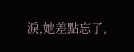淚,她差點忘了,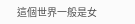這個世界一般是女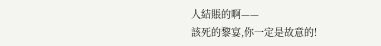人結賬的啊——
該死的黎宴,你一定是故意的!